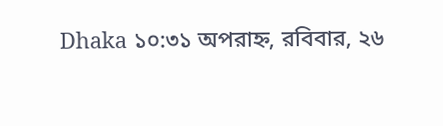Dhaka ১০:৩১ অপরাহ্ন, রবিবার, ২৬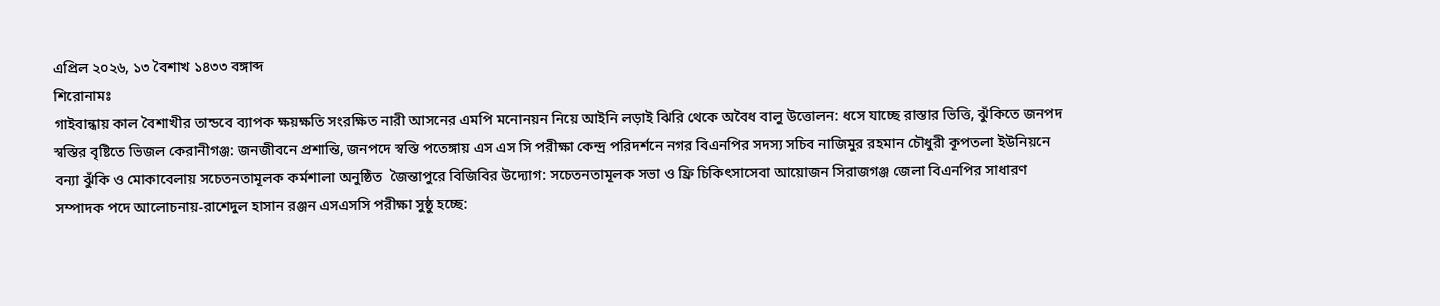এপ্রিল ২০২৬, ১৩ বৈশাখ ১৪৩৩ বঙ্গাব্দ
শিরোনামঃ
গাইবান্ধায় কাল বৈশাখীর তান্ডবে ব্যাপক ক্ষয়ক্ষতি সংরক্ষিত নারী আসনের এমপি মনোনয়ন নিয়ে আইনি লড়াই ঝিরি থেকে অবৈধ বালু উত্তোলন: ধসে যাচ্ছে রাস্তার ভিত্তি, ঝুঁকিতে জনপদ স্বস্তির বৃষ্টিতে ভিজল কেরানীগঞ্জ: জনজীবনে প্রশান্তি, জনপদে স্বস্তি পতেঙ্গায় এস এস সি পরীক্ষা কেন্দ্র পরিদর্শনে নগর বিএনপির সদস্য সচিব নাজিমুর রহমান চৌধুরী কূপতলা ইউনিয়নে বন্যা ঝুঁকি ও মোকাবেলায় সচেতনতামূলক কর্মশালা অনুষ্ঠিত  জৈন্তাপুরে বিজিবির উদ্যোগ: সচেতনতামূলক সভা ও ফ্রি চিকিৎসাসেবা আয়োজন সিরাজগঞ্জ জেলা বিএনপির সাধারণ সম্পাদক পদে আলোচনায়-রাশেদুল হাসান রঞ্জন এসএসসি পরীক্ষা সুষ্ঠু হচ্ছে: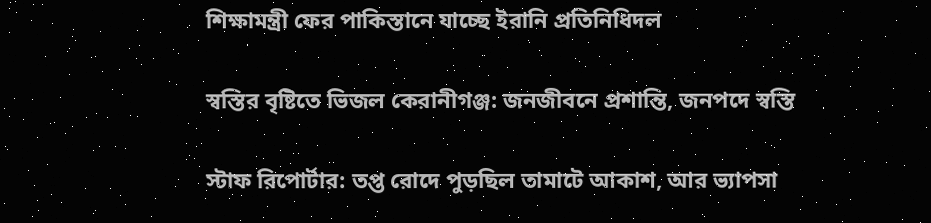শিক্ষামন্ত্রী ফের পাকিস্তানে যাচ্ছে ইরানি প্রতিনিধিদল

স্বস্তির বৃষ্টিতে ভিজল কেরানীগঞ্জ: জনজীবনে প্রশান্তি, জনপদে স্বস্তি

স্টাফ রিপোর্টার: তপ্ত রোদে পুড়ছিল তামাটে আকাশ, আর ভ্যাপসা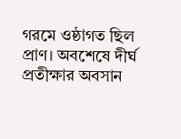গরমে ওষ্ঠাগত ছিল প্রাণ। অবশেষে দীর্ঘ প্রতীক্ষার অবসান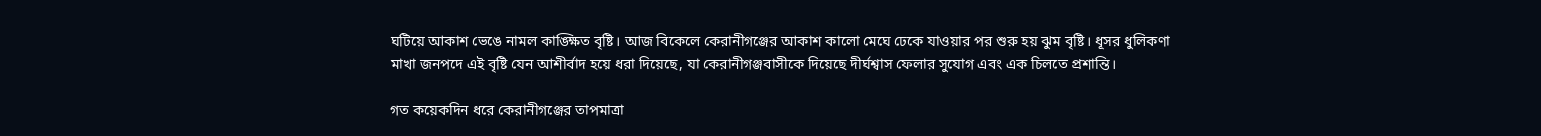ঘটিয়ে আকাশ ভেঙে নামল কাঙ্ক্ষিত বৃষ্টি। আজ বিকেলে কেরানীগঞ্জের আকাশ কালো মেঘে ঢেকে যাওয়ার পর শুরু হয় ঝুম বৃষ্টি। ধূসর ধুলিকণা মাখা জনপদে এই বৃষ্টি যেন আশীর্বাদ হয়ে ধরা দিয়েছে, যা কেরানীগঞ্জবাসীকে দিয়েছে দীর্ঘশ্বাস ফেলার সুযোগ এবং এক চিলতে প্রশান্তি।

গত কয়েকদিন ধরে কেরানীগঞ্জের তাপমাত্রা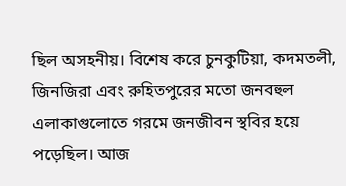ছিল অসহনীয়। বিশেষ করে চুনকুটিয়া, কদমতলী, জিনজিরা এবং রুহিতপুরের মতো জনবহুল এলাকাগুলোতে গরমে জনজীবন স্থবির হয়ে পড়েছিল। আজ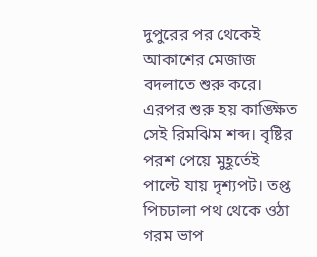দুপুরের পর থেকেই আকাশের মেজাজ বদলাতে শুরু করে। এরপর শুরু হয় কাঙ্ক্ষিত সেই রিমঝিম শব্দ। বৃষ্টির পরশ পেয়ে মুহূর্তেই পাল্টে যায় দৃশ্যপট। তপ্ত পিচঢালা পথ থেকে ওঠা গরম ভাপ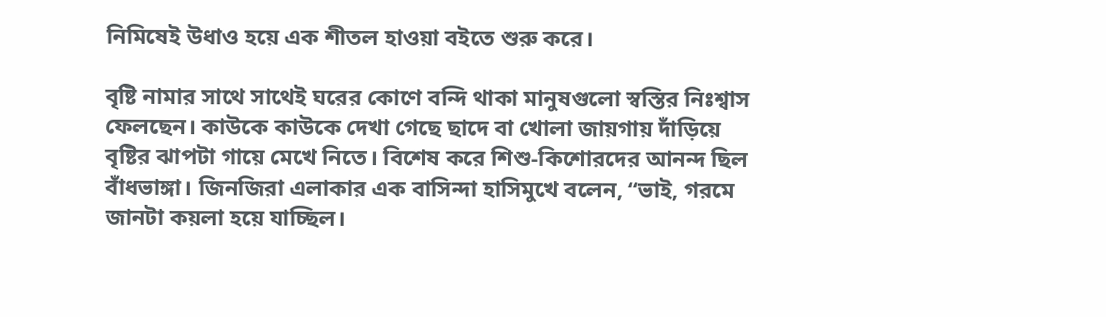নিমিষেই উধাও হয়ে এক শীতল হাওয়া বইতে শুরু করে।

বৃষ্টি নামার সাথে সাথেই ঘরের কোণে বন্দি থাকা মানুষগুলো স্বস্তির নিঃশ্বাস ফেলছেন। কাউকে কাউকে দেখা গেছে ছাদে বা খোলা জায়গায় দাঁড়িয়ে বৃষ্টির ঝাপটা গায়ে মেখে নিতে। বিশেষ করে শিশু-কিশোরদের আনন্দ ছিল বাঁধভাঙ্গা। জিনজিরা এলাকার এক বাসিন্দা হাসিমুখে বলেন, “ভাই, গরমে জানটা কয়লা হয়ে যাচ্ছিল।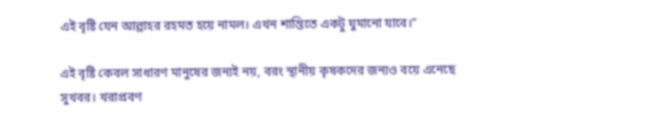এই বৃষ্টি যেন আল্লাহর রহমত হয়ে নামল। এখন শান্তিতে একটু ঘুমানো যাবে।”

এই বৃষ্টি কেবল সাধারণ মানুষের জন্যই নয়, বরং স্থানীয় কৃষকদের জন্যও বয়ে এনেছে সুখবর। খরাপ্রবণ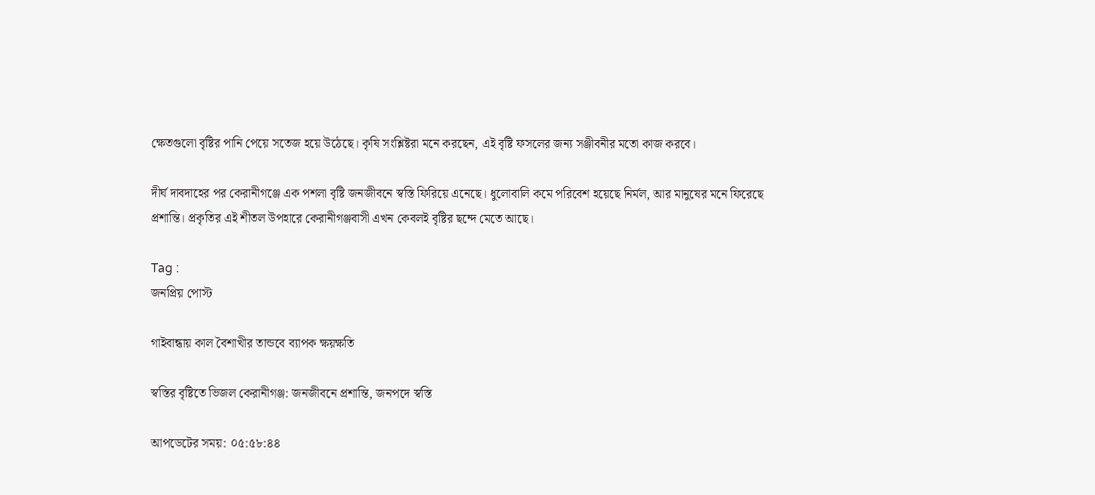ক্ষেতগুলো বৃষ্টির পানি পেয়ে সতেজ হয়ে উঠেছে। কৃষি সংশ্লিষ্টরা মনে করছেন, এই বৃষ্টি ফসলের জন্য সঞ্জীবনীর মতো কাজ করবে।

দীর্ঘ দাবদাহের পর কেরানীগঞ্জে এক পশলা বৃষ্টি জনজীবনে স্বস্তি ফিরিয়ে এনেছে। ধুলোবালি কমে পরিবেশ হয়েছে নির্মল, আর মানুষের মনে ফিরেছে প্রশান্তি। প্রকৃতির এই শীতল উপহারে কেরানীগঞ্জবাসী এখন কেবলই বৃষ্টির ছন্দে মেতে আছে।

Tag :
জনপ্রিয় পোস্ট

গাইবান্ধায় কাল বৈশাখীর তান্ডবে ব্যাপক ক্ষয়ক্ষতি

স্বস্তির বৃষ্টিতে ভিজল কেরানীগঞ্জ: জনজীবনে প্রশান্তি, জনপদে স্বস্তি

আপডেটের সময়: ০৫:৫৮:৪৪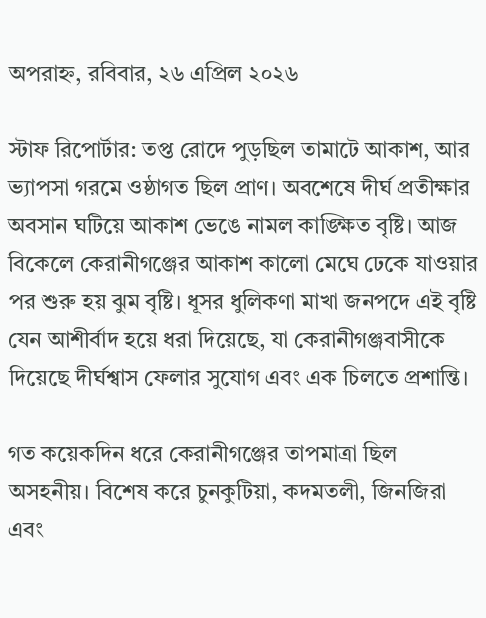অপরাহ্ন, রবিবার, ২৬ এপ্রিল ২০২৬

স্টাফ রিপোর্টার: তপ্ত রোদে পুড়ছিল তামাটে আকাশ, আর ভ্যাপসা গরমে ওষ্ঠাগত ছিল প্রাণ। অবশেষে দীর্ঘ প্রতীক্ষার অবসান ঘটিয়ে আকাশ ভেঙে নামল কাঙ্ক্ষিত বৃষ্টি। আজ বিকেলে কেরানীগঞ্জের আকাশ কালো মেঘে ঢেকে যাওয়ার পর শুরু হয় ঝুম বৃষ্টি। ধূসর ধুলিকণা মাখা জনপদে এই বৃষ্টি যেন আশীর্বাদ হয়ে ধরা দিয়েছে, যা কেরানীগঞ্জবাসীকে দিয়েছে দীর্ঘশ্বাস ফেলার সুযোগ এবং এক চিলতে প্রশান্তি।

গত কয়েকদিন ধরে কেরানীগঞ্জের তাপমাত্রা ছিল অসহনীয়। বিশেষ করে চুনকুটিয়া, কদমতলী, জিনজিরা এবং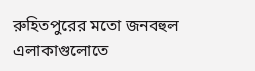রুহিতপুরের মতো জনবহুল এলাকাগুলোতে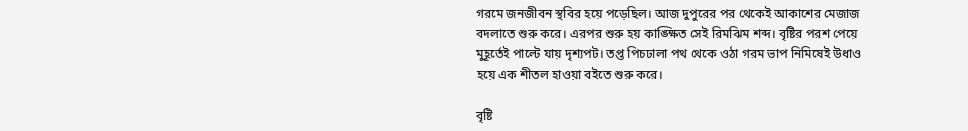গরমে জনজীবন স্থবির হয়ে পড়েছিল। আজ দুপুরের পর থেকেই আকাশের মেজাজ বদলাতে শুরু করে। এরপর শুরু হয় কাঙ্ক্ষিত সেই রিমঝিম শব্দ। বৃষ্টির পরশ পেয়ে মুহূর্তেই পাল্টে যায় দৃশ্যপট। তপ্ত পিচঢালা পথ থেকে ওঠা গরম ভাপ নিমিষেই উধাও হয়ে এক শীতল হাওয়া বইতে শুরু করে।

বৃষ্টি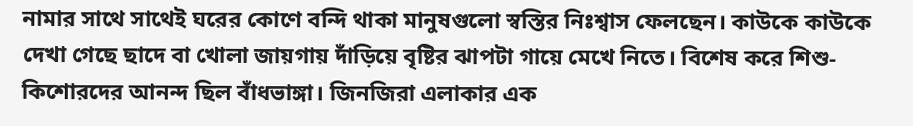নামার সাথে সাথেই ঘরের কোণে বন্দি থাকা মানুষগুলো স্বস্তির নিঃশ্বাস ফেলছেন। কাউকে কাউকে দেখা গেছে ছাদে বা খোলা জায়গায় দাঁড়িয়ে বৃষ্টির ঝাপটা গায়ে মেখে নিতে। বিশেষ করে শিশু-কিশোরদের আনন্দ ছিল বাঁধভাঙ্গা। জিনজিরা এলাকার এক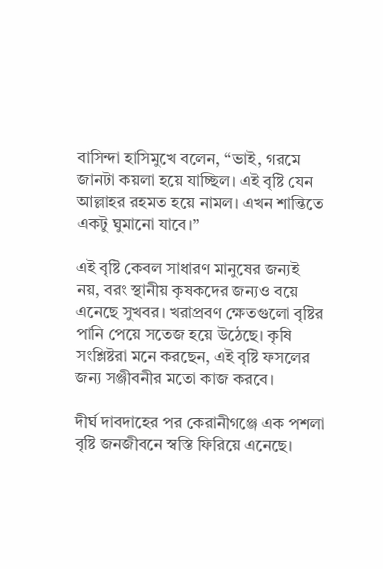বাসিন্দা হাসিমুখে বলেন, “ভাই, গরমে জানটা কয়লা হয়ে যাচ্ছিল। এই বৃষ্টি যেন আল্লাহর রহমত হয়ে নামল। এখন শান্তিতে একটু ঘুমানো যাবে।”

এই বৃষ্টি কেবল সাধারণ মানুষের জন্যই নয়, বরং স্থানীয় কৃষকদের জন্যও বয়ে এনেছে সুখবর। খরাপ্রবণ ক্ষেতগুলো বৃষ্টির পানি পেয়ে সতেজ হয়ে উঠেছে। কৃষি সংশ্লিষ্টরা মনে করছেন, এই বৃষ্টি ফসলের জন্য সঞ্জীবনীর মতো কাজ করবে।

দীর্ঘ দাবদাহের পর কেরানীগঞ্জে এক পশলা বৃষ্টি জনজীবনে স্বস্তি ফিরিয়ে এনেছে।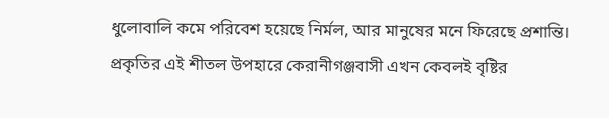ধুলোবালি কমে পরিবেশ হয়েছে নির্মল, আর মানুষের মনে ফিরেছে প্রশান্তি। প্রকৃতির এই শীতল উপহারে কেরানীগঞ্জবাসী এখন কেবলই বৃষ্টির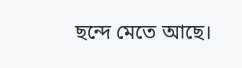ছন্দে মেতে আছে।